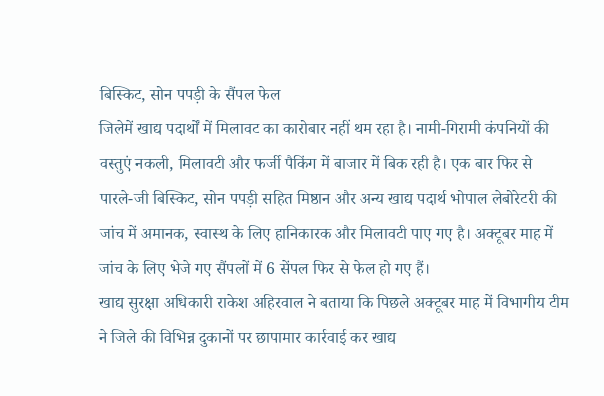बिस्किट, सोन पपड़ी के सैंपल फेल
जिलेमें खाद्य पदार्थों में मिलावट का कारोबार नहीं थम रहा है। नामी-गिरामी कंपनियों की वस्तुएं नकली, मिलावटी और फर्जी पैकिंग में बाजार में बिक रही है। एक बार फिर से पारले-जी बिस्किट, सोन पपड़ी सहित मिष्ठान और अन्य खाद्य पदार्थ भोपाल लेबोरेटरी की जांच में अमानक, स्वास्थ के लिए हानिकारक और मिलावटी पाए गए है। अक्टूबर माह में जांच के लिए भेजे गए सैंपलों में 6 सेंपल फिर से फेल हो गए हैं।
खाद्य सुरक्षा अधिकारी राकेश अहिरवाल ने बताया कि पिछले अक्टूबर माह में विभागीय टीम ने जिले की विभिन्न दुकानों पर छापामार कार्रवाई कर खाद्य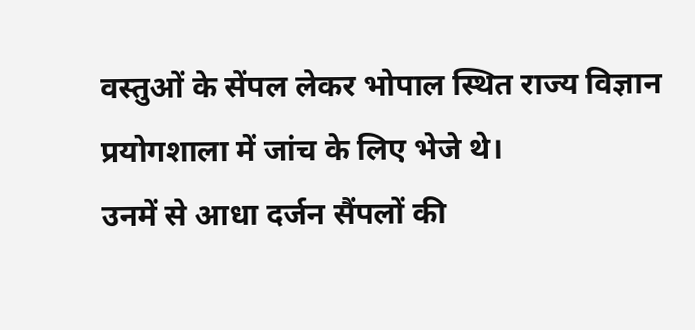वस्तुओं के सेंपल लेकर भोपाल स्थित राज्य विज्ञान प्रयोगशाला में जांच के लिए भेजे थे।
उनमें से आधा दर्जन सैंपलों की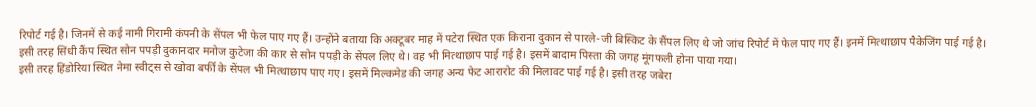रिपोर्ट गई है। जिनमें से कई नामी गिरामी कंपनी के सेंपल भी फेल पाए गए हैं। उन्होंने बताया कि अक्टूबर माह में पटेरा स्थित एक किराना दुकान से पारले-जी बिस्किट के सैंपल लिए थे जो जांच रिपोर्ट में फेल पाए गए हैं। इनमें मित्थाछाप पैकेजिंग पाई गई है। इसी तरह सिंधी कैंप स्थित सोन पपड़ी दुकानदार मनोज कुटेजा की कार से सोन पपड़ी के सेंपल लिए थे। वह भी मित्थाछाप पाई गई है। इसमें बादाम पिस्ता की जगह मूंगफली होना पाया गया।
इसी तरह हिंडोरिया स्थित नेमा स्वीट्स से खोवा बर्फी के सेंपल भी मित्थाछाप पाए गए। इसमें मिल्कमेड की जगह अन्य फेट आरारोट की मिलावट पाई गई है। इसी तरह जबेरा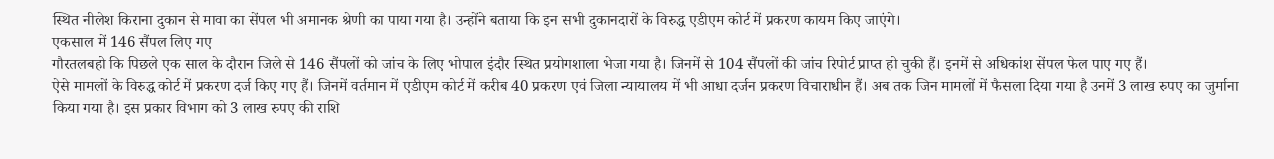स्थित नीलेश किराना दुकान से मावा का सेंपल भी अमानक श्रेणी का पाया गया है। उन्होंने बताया कि इन सभी दुकानदारों के विरुद्ध एडीएम कोर्ट में प्रकरण कायम किए जाएंगे।
एकसाल में 146 सैंपल लिए गए
गौरतलबहो कि पिछले एक साल के दौरान जिले से 146 सैंपलों को जांच के लिए भोपाल इंदौर स्थित प्रयोगशाला भेजा गया है। जिनमें से 104 सैंपलों की जांच रिपोर्ट प्राप्त हो चुकी हैं। इनमें से अधिकांश सेंपल फेल पाए गए हैं।
ऐसे मामलों के विरुद्ध कोर्ट में प्रकरण दर्ज किए गए हैं। जिनमें वर्तमान में एडीएम कोर्ट में करीब 40 प्रकरण एवं जिला न्यायालय में भी आधा दर्जन प्रकरण विचाराधीन हैं। अब तक जिन मामलों में फैसला दिया गया है उनमें 3 लाख रुपए का जुर्माना किया गया है। इस प्रकार विभाग को 3 लाख रुपए की राशि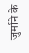जुर्माने के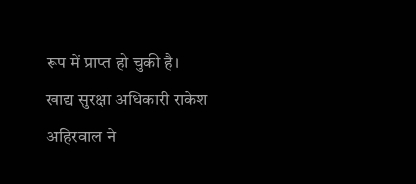रूप में प्राप्त हो चुकी है।
खाद्य सुरक्षा अधिकारी राकेश अहिरवाल ने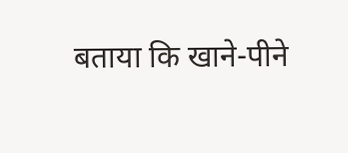बताया कि खाने-पीने